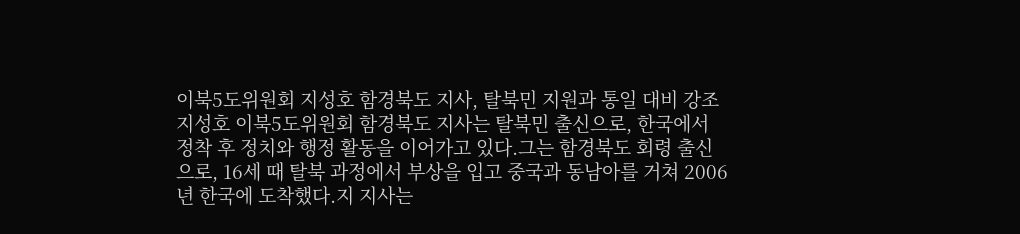이북5도위원회 지성호 함경북도 지사, 탈북민 지원과 통일 대비 강조
지성호 이북5도위원회 함경북도 지사는 탈북민 출신으로, 한국에서 정착 후 정치와 행정 활동을 이어가고 있다.그는 함경북도 회령 출신으로, 16세 때 탈북 과정에서 부상을 입고 중국과 동남아를 거쳐 2006년 한국에 도착했다.지 지사는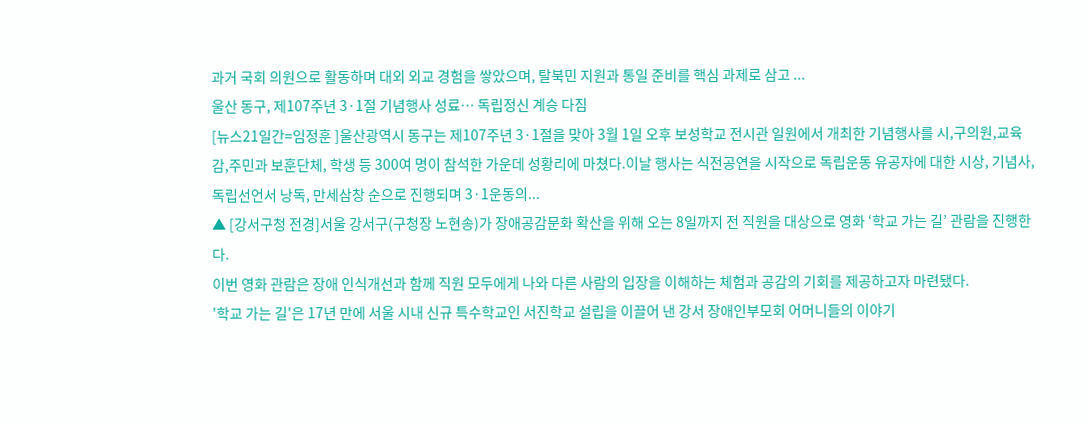과거 국회 의원으로 활동하며 대외 외교 경험을 쌓았으며, 탈북민 지원과 통일 준비를 핵심 과제로 삼고 ...
울산 동구, 제107주년 3·1절 기념행사 성료… 독립정신 계승 다짐
[뉴스21일간=임정훈 ]울산광역시 동구는 제107주년 3·1절을 맞아 3월 1일 오후 보성학교 전시관 일원에서 개최한 기념행사를 시,구의원,교육감,주민과 보훈단체, 학생 등 300여 명이 참석한 가운데 성황리에 마쳤다.이날 행사는 식전공연을 시작으로 독립운동 유공자에 대한 시상, 기념사, 독립선언서 낭독, 만세삼창 순으로 진행되며 3·1운동의...
▲ [강서구청 전경]서울 강서구(구청장 노현송)가 장애공감문화 확산을 위해 오는 8일까지 전 직원을 대상으로 영화 ‘학교 가는 길’ 관람을 진행한다.
이번 영화 관람은 장애 인식개선과 함께 직원 모두에게 나와 다른 사람의 입장을 이해하는 체험과 공감의 기회를 제공하고자 마련됐다.
'학교 가는 길'은 17년 만에 서울 시내 신규 특수학교인 서진학교 설립을 이끌어 낸 강서 장애인부모회 어머니들의 이야기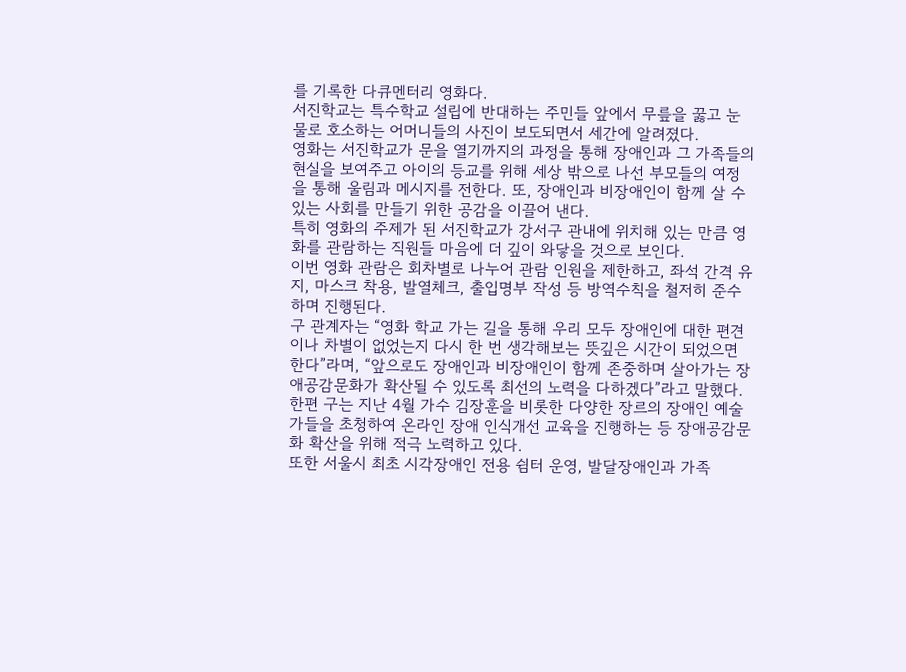를 기록한 다큐멘터리 영화다.
서진학교는 특수학교 설립에 반대하는 주민들 앞에서 무릎을 꿇고 눈물로 호소하는 어머니들의 사진이 보도되면서 세간에 알려졌다.
영화는 서진학교가 문을 열기까지의 과정을 통해 장애인과 그 가족들의 현실을 보여주고 아이의 등교를 위해 세상 밖으로 나선 부모들의 여정을 통해 울림과 메시지를 전한다. 또, 장애인과 비장애인이 함께 살 수 있는 사회를 만들기 위한 공감을 이끌어 낸다.
특히 영화의 주제가 된 서진학교가 강서구 관내에 위치해 있는 만큼 영화를 관람하는 직원들 마음에 더 깊이 와닿을 것으로 보인다.
이번 영화 관람은 회차별로 나누어 관람 인원을 제한하고, 좌석 간격 유지, 마스크 착용, 발열체크, 출입명부 작성 등 방역수칙을 철저히 준수하며 진행된다.
구 관계자는 “영화 학교 가는 길을 통해 우리 모두 장애인에 대한 편견이나 차별이 없었는지 다시 한 번 생각해보는 뜻깊은 시간이 되었으면 한다”라며, “앞으로도 장애인과 비장애인이 함께 존중하며 살아가는 장애공감문화가 확산될 수 있도록 최선의 노력을 다하겠다”라고 말했다.
한편 구는 지난 4월 가수 김장훈을 비롯한 다양한 장르의 장애인 예술가들을 초청하여 온라인 장애 인식개선 교육을 진행하는 등 장애공감문화 확산을 위해 적극 노력하고 있다.
또한 서울시 최초 시각장애인 전용 쉼터 운영, 발달장애인과 가족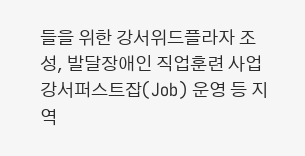들을 위한 강서위드플라자 조성, 발달장애인 직업훈련 사업 강서퍼스트잡(Job) 운영 등 지역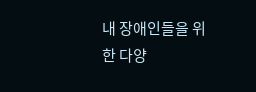내 장애인들을 위한 다양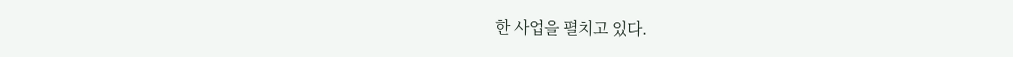한 사업을 펼치고 있다.